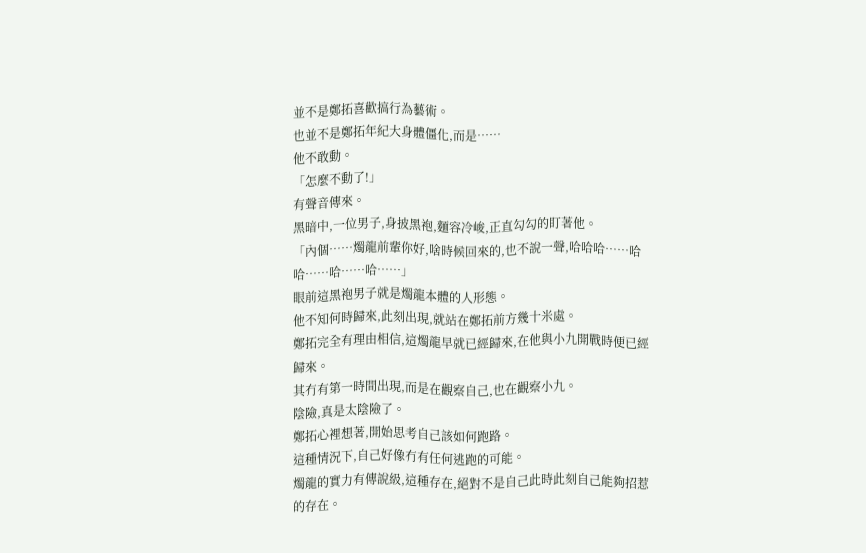並不是鄭拓喜歡搞行為藝術。
也並不是鄭拓年紀大身體僵化,而是……
他不敢動。
「怎麼不動了!」
有聲音傳來。
黑暗中,一位男子,身披黑袍,麵容冷峻,正直勾勾的盯著他。
「內個……燭龍前輩你好,啥時候回來的,也不說一聲,哈哈哈……哈哈……哈……哈……」
眼前這黑袍男子就是燭龍本體的人形態。
他不知何時歸來,此刻出現,就站在鄭拓前方幾十米處。
鄭拓完全有理由相信,這燭龍早就已經歸來,在他與小九開戰時便已經歸來。
其冇有第一時間出現,而是在觀察自己,也在觀察小九。
陰險,真是太陰險了。
鄭拓心裡想著,開始思考自己該如何跑路。
這種情況下,自己好像冇有任何逃跑的可能。
燭龍的實力有傳說級,這種存在,絕對不是自己此時此刻自己能夠招惹的存在。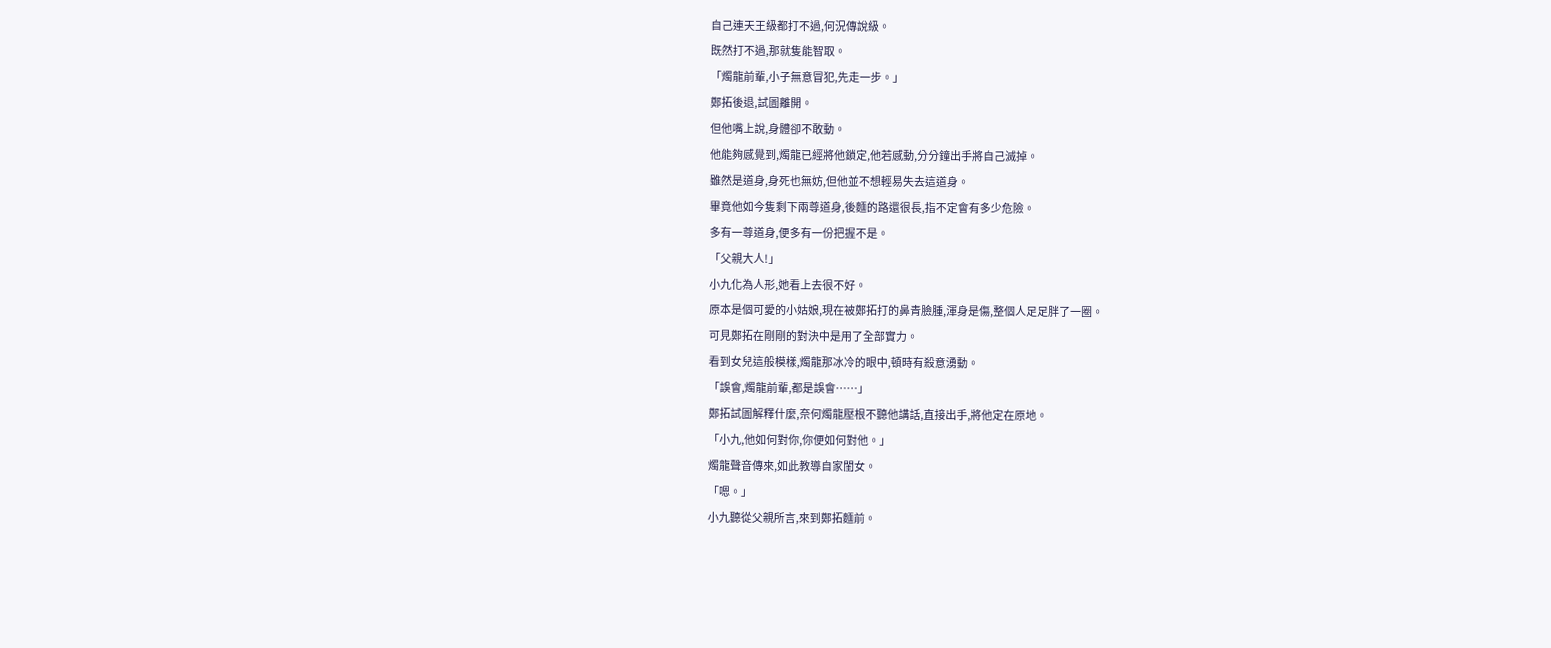自己連天王級都打不過,何況傳說級。
既然打不過,那就隻能智取。
「燭龍前輩,小子無意冒犯,先走一步。」
鄭拓後退,試圖離開。
但他嘴上說,身體卻不敢動。
他能夠感覺到,燭龍已經將他鎖定,他若感動,分分鐘出手將自己滅掉。
雖然是道身,身死也無妨,但他並不想輕易失去這道身。
畢竟他如今隻剩下兩尊道身,後麵的路還很長,指不定會有多少危險。
多有一尊道身,便多有一份把握不是。
「父親大人!」
小九化為人形,她看上去很不好。
原本是個可愛的小姑娘,現在被鄭拓打的鼻青臉腫,渾身是傷,整個人足足胖了一圈。
可見鄭拓在剛剛的對決中是用了全部實力。
看到女兒這般模樣,燭龍那冰冷的眼中,頓時有殺意湧動。
「誤會,燭龍前輩,都是誤會……」
鄭拓試圖解釋什麼,奈何燭龍壓根不聽他講話,直接出手,將他定在原地。
「小九,他如何對你,你便如何對他。」
燭龍聲音傳來,如此教導自家閨女。
「嗯。」
小九聽從父親所言,來到鄭拓麵前。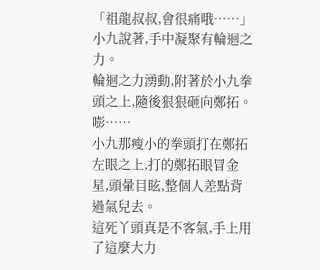「祖龍叔叔,會很痛哦……」
小九說著,手中凝聚有輪迴之力。
輪迴之力湧動,附著於小九拳頭之上,隨後狠狠砸向鄭拓。
嘭……
小九那瘦小的拳頭打在鄭拓左眼之上,打的鄭拓眼冒金星,頭暈目眩,整個人差點背過氣兒去。
這死丫頭真是不客氣,手上用了這麼大力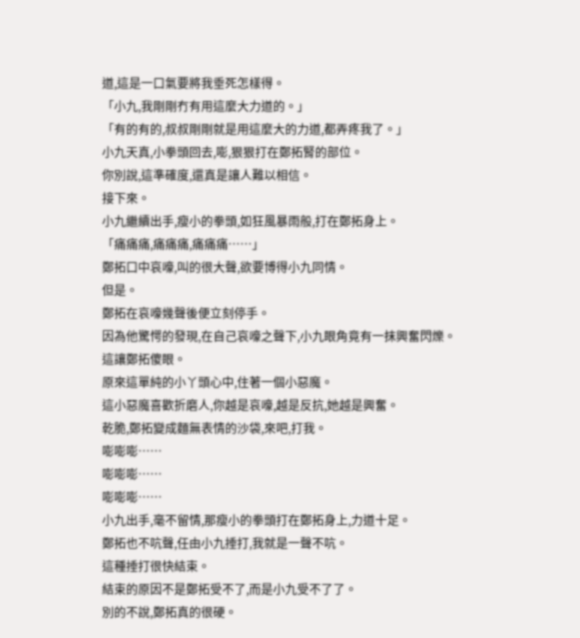道,這是一口氣要將我垂死怎樣得。
「小九,我剛剛冇有用這麼大力道的。」
「有的有的,叔叔剛剛就是用這麼大的力道,都弄疼我了。」
小九天真,小拳頭回去,嘭,狠狠打在鄭拓腎的部位。
你別說,這準確度,還真是讓人難以相信。
接下來。
小九繼續出手,瘦小的拳頭,如狂風暴雨般,打在鄭拓身上。
「痛痛痛,痛痛痛,痛痛痛……」
鄭拓口中哀嚎,叫的很大聲,欲要博得小九同情。
但是。
鄭拓在哀嚎幾聲後便立刻停手。
因為他驚愕的發現,在自己哀嚎之聲下,小九眼角竟有一抹興奮閃爍。
這讓鄭拓傻眼。
原來這單純的小丫頭心中,住著一個小惡魔。
這小惡魔喜歡折磨人,你越是哀嚎,越是反抗,她越是興奮。
乾脆,鄭拓變成麵無表情的沙袋,來吧,打我。
嘭嘭嘭……
嘭嘭嘭……
嘭嘭嘭……
小九出手,毫不留情,那瘦小的拳頭打在鄭拓身上,力道十足。
鄭拓也不吭聲,任由小九捶打,我就是一聲不吭。
這種捶打很快結束。
結束的原因不是鄭拓受不了,而是小九受不了了。
別的不說,鄭拓真的很硬。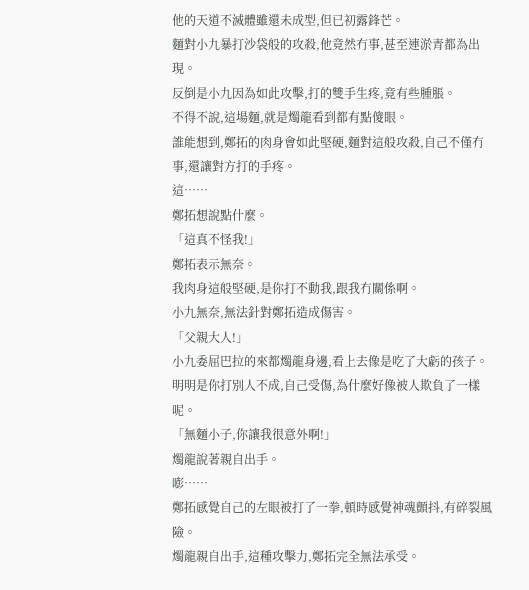他的天道不滅體雖還未成型,但已初露鋒芒。
麵對小九暴打沙袋般的攻殺,他竟然冇事,甚至連淤青都為出現。
反倒是小九因為如此攻擊,打的雙手生疼,竟有些腫脹。
不得不說,這場麵,就是燭龍看到都有點傻眼。
誰能想到,鄭拓的肉身會如此堅硬,麵對這般攻殺,自己不僅冇事,還讓對方打的手疼。
這……
鄭拓想說點什麼。
「這真不怪我!」
鄭拓表示無奈。
我肉身這般堅硬,是你打不動我,跟我冇關係啊。
小九無奈,無法針對鄭拓造成傷害。
「父親大人!」
小九委屈巴拉的來都燭龍身邊,看上去像是吃了大虧的孩子。
明明是你打別人不成,自己受傷,為什麼好像被人欺負了一樣呢。
「無麵小子,你讓我很意外啊!」
燭龍說著親自出手。
嘭……
鄭拓感覺自己的左眼被打了一拳,頓時感覺神魂顫抖,有碎裂風險。
燭龍親自出手,這種攻擊力,鄭拓完全無法承受。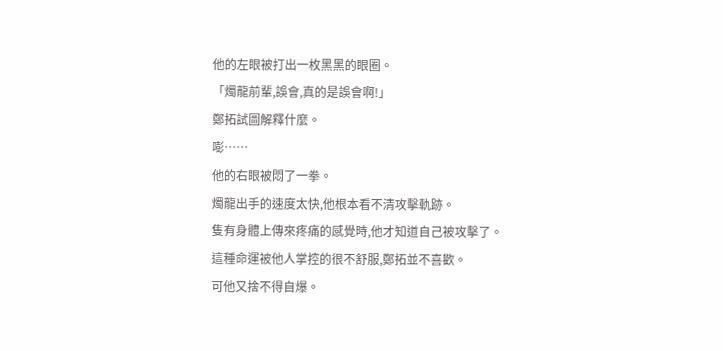他的左眼被打出一枚黑黑的眼圈。
「燭龍前輩,誤會,真的是誤會啊!」
鄭拓試圖解釋什麼。
嘭……
他的右眼被悶了一拳。
燭龍出手的速度太快,他根本看不清攻擊軌跡。
隻有身體上傳來疼痛的感覺時,他才知道自己被攻擊了。
這種命運被他人掌控的很不舒服,鄭拓並不喜歡。
可他又捨不得自爆。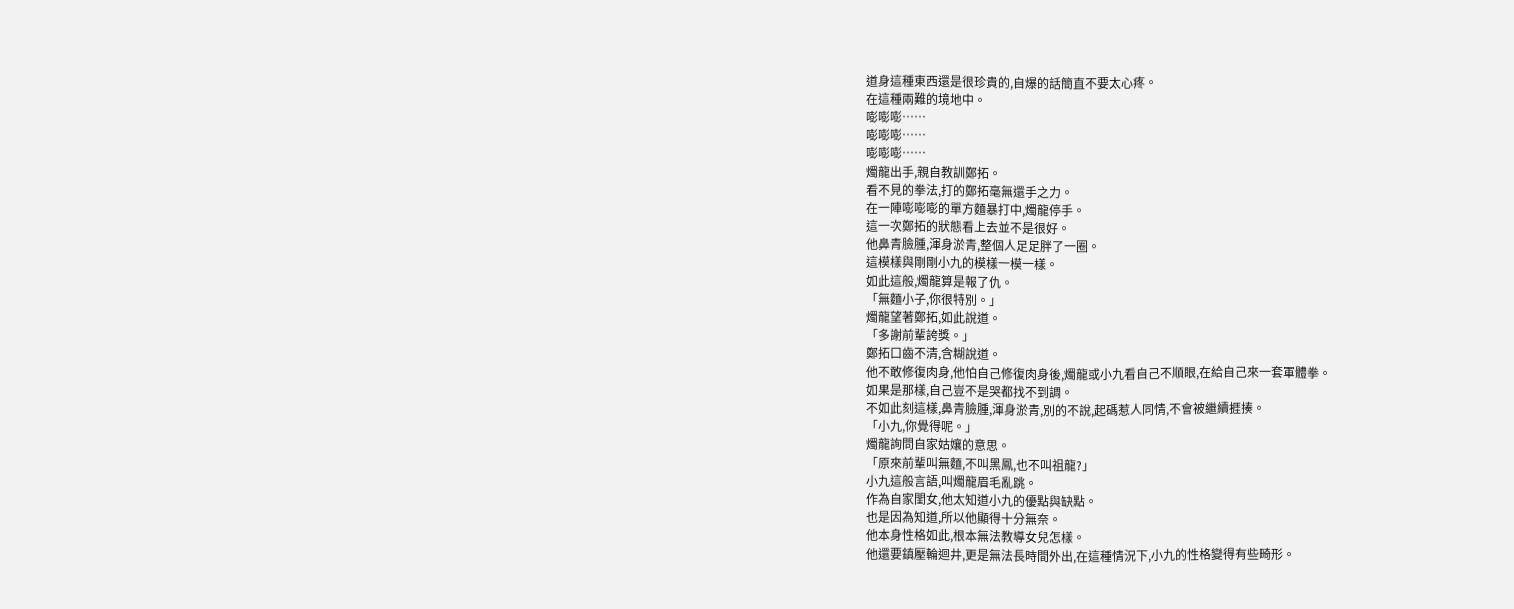道身這種東西還是很珍貴的,自爆的話簡直不要太心疼。
在這種兩難的境地中。
嘭嘭嘭……
嘭嘭嘭……
嘭嘭嘭……
燭龍出手,親自教訓鄭拓。
看不見的拳法,打的鄭拓毫無還手之力。
在一陣嘭嘭嘭的單方麵暴打中,燭龍停手。
這一次鄭拓的狀態看上去並不是很好。
他鼻青臉腫,渾身淤青,整個人足足胖了一圈。
這模樣與剛剛小九的模樣一模一樣。
如此這般,燭龍算是報了仇。
「無麵小子,你很特別。」
燭龍望著鄭拓,如此說道。
「多謝前輩誇獎。」
鄭拓口齒不清,含糊說道。
他不敢修復肉身,他怕自己修復肉身後,燭龍或小九看自己不順眼,在給自己來一套軍體拳。
如果是那樣,自己豈不是哭都找不到調。
不如此刻這樣,鼻青臉腫,渾身淤青,別的不說,起碼惹人同情,不會被繼續捱揍。
「小九,你覺得呢。」
燭龍詢問自家姑孃的意思。
「原來前輩叫無麵,不叫黑鳳,也不叫祖龍?」
小九這般言語,叫燭龍眉毛亂跳。
作為自家閨女,他太知道小九的優點與缺點。
也是因為知道,所以他顯得十分無奈。
他本身性格如此,根本無法教導女兒怎樣。
他還要鎮壓輪迴井,更是無法長時間外出,在這種情況下,小九的性格變得有些畸形。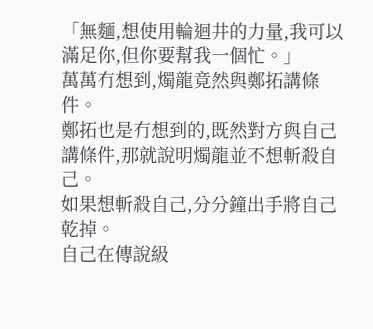「無麵,想使用輪迴井的力量,我可以滿足你,但你要幫我一個忙。」
萬萬冇想到,燭龍竟然與鄭拓講條件。
鄭拓也是冇想到的,既然對方與自己講條件,那就說明燭龍並不想斬殺自己。
如果想斬殺自己,分分鐘出手將自己乾掉。
自己在傳說級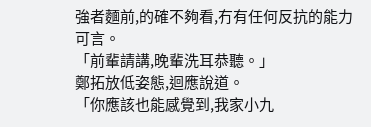強者麵前,的確不夠看,冇有任何反抗的能力可言。
「前輩請講,晚輩洗耳恭聽。」
鄭拓放低姿態,迴應說道。
「你應該也能感覺到,我家小九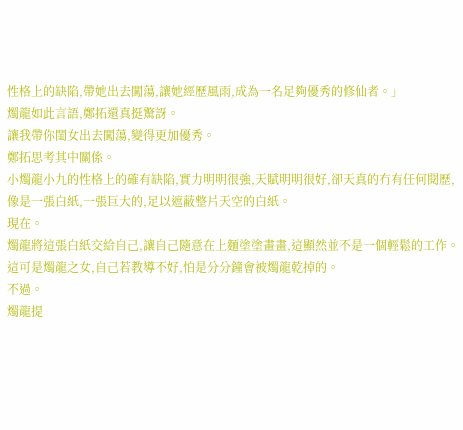性格上的缺陷,帶她出去闖蕩,讓她經歷風雨,成為一名足夠優秀的修仙者。」
燭龍如此言語,鄭拓還真挺驚訝。
讓我帶你閨女出去闖蕩,變得更加優秀。
鄭拓思考其中關係。
小燭龍小九的性格上的確有缺陷,實力明明很強,天賦明明很好,卻天真的冇有任何閱歷,像是一張白紙,一張巨大的,足以遮蔽整片天空的白紙。
現在。
燭龍將這張白紙交給自己,讓自己隨意在上麵塗塗畫畫,這顯然並不是一個輕鬆的工作。
這可是燭龍之女,自己若教導不好,怕是分分鐘會被燭龍乾掉的。
不過。
燭龍提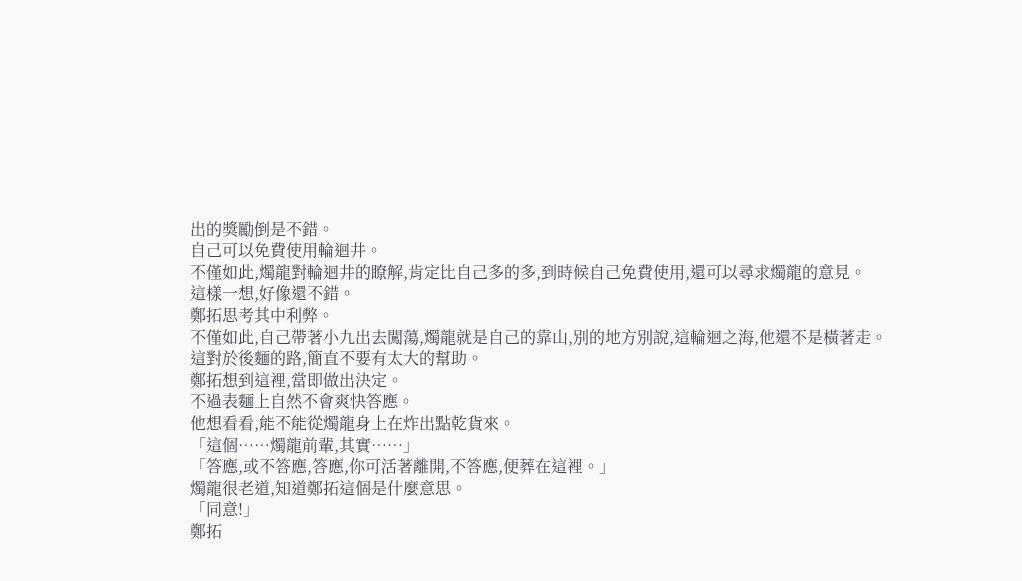出的獎勵倒是不錯。
自己可以免費使用輪迴井。
不僅如此,燭龍對輪迴井的瞭解,肯定比自己多的多,到時候自己免費使用,還可以尋求燭龍的意見。
這樣一想,好像還不錯。
鄭拓思考其中利弊。
不僅如此,自己帶著小九出去闖蕩,燭龍就是自己的靠山,別的地方別說,這輪迴之海,他還不是橫著走。
這對於後麵的路,簡直不要有太大的幫助。
鄭拓想到這裡,當即做出決定。
不過表麵上自然不會爽快答應。
他想看看,能不能從燭龍身上在炸出點乾貨來。
「這個……燭龍前輩,其實……」
「答應,或不答應,答應,你可活著離開,不答應,便葬在這裡。」
燭龍很老道,知道鄭拓這個是什麼意思。
「同意!」
鄭拓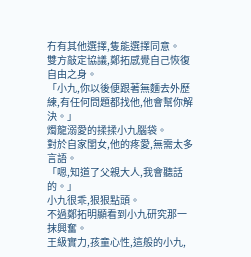冇有其他選擇,隻能選擇同意。
雙方敲定協議,鄭拓感覺自己恢復自由之身。
「小九,你以後便跟著無麵去外歷練,有任何問題都找他,他會幫你解決。」
燭龍溺愛的揉揉小九腦袋。
對於自家閨女,他的疼愛,無需太多言語。
「嗯,知道了父親大人,我會聽話的。」
小九很乖,狠狠點頭。
不過鄭拓明顯看到小九研究那一抹興奮。
王級實力,孩童心性,這般的小九,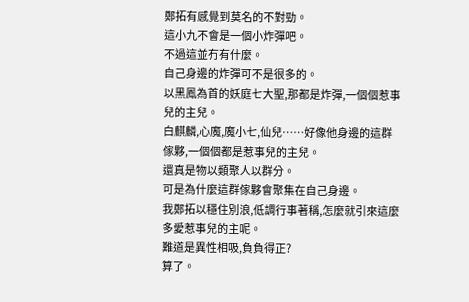鄭拓有感覺到莫名的不對勁。
這小九不會是一個小炸彈吧。
不過這並冇有什麼。
自己身邊的炸彈可不是很多的。
以黑鳳為首的妖庭七大聖,那都是炸彈,一個個惹事兒的主兒。
白麒麟,心魔,魔小七,仙兒……好像他身邊的這群傢夥,一個個都是惹事兒的主兒。
還真是物以類聚人以群分。
可是為什麼這群傢夥會聚集在自己身邊。
我鄭拓以穩住別浪,低調行事著稱,怎麼就引來這麼多愛惹事兒的主呢。
難道是異性相吸,負負得正?
算了。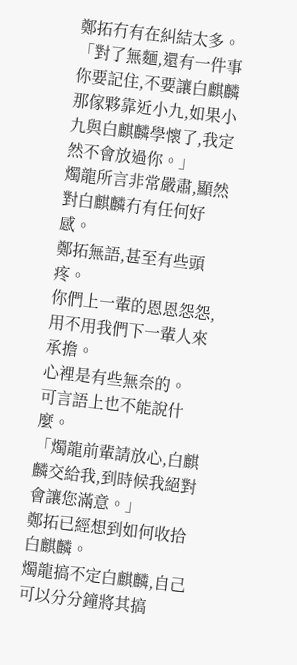鄭拓冇有在糾結太多。
「對了無麵,還有一件事你要記住,不要讓白麒麟那傢夥靠近小九,如果小九與白麒麟學懷了,我定然不會放過你。」
燭龍所言非常嚴肅,顯然對白麒麟冇有任何好感。
鄭拓無語,甚至有些頭疼。
你們上一輩的恩恩怨怨,用不用我們下一輩人來承擔。
心裡是有些無奈的。
可言語上也不能說什麼。
「燭龍前輩請放心,白麒麟交給我,到時候我絕對會讓您滿意。」
鄭拓已經想到如何收拾白麒麟。
燭龍搞不定白麒麟,自己可以分分鐘將其搞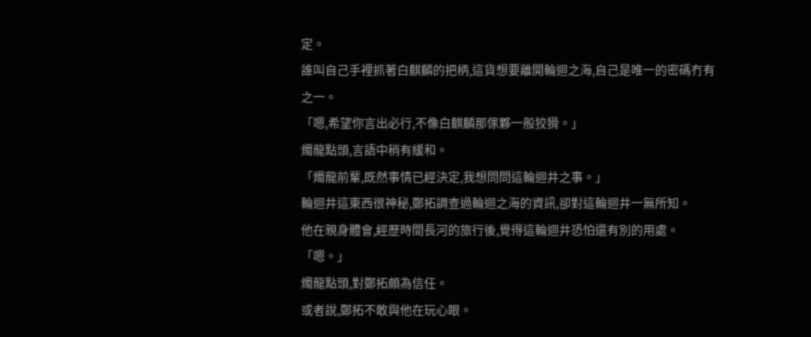定。
誰叫自己手裡抓著白麒麟的把柄,這貨想要離開輪迴之海,自己是唯一的密碼冇有之一。
「嗯,希望你言出必行,不像白麒麟那傢夥一般狡猾。」
燭龍點頭,言語中稍有緩和。
「燭龍前輩,既然事情已經決定,我想問問這輪迴井之事。」
輪迴井這東西很神秘,鄭拓調查過輪迴之海的資訊,卻對這輪迴井一無所知。
他在親身體會,經歷時間長河的旅行後,覺得這輪迴井恐怕還有別的用處。
「嗯。」
燭龍點頭,對鄭拓頗為信任。
或者說,鄭拓不敢與他在玩心眼。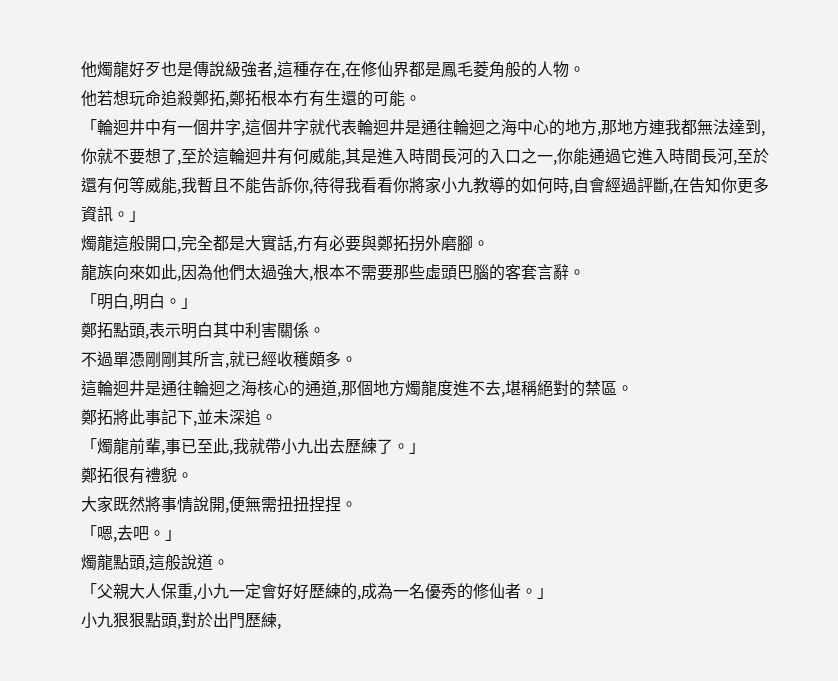他燭龍好歹也是傳說級強者,這種存在,在修仙界都是鳳毛菱角般的人物。
他若想玩命追殺鄭拓,鄭拓根本冇有生還的可能。
「輪迴井中有一個井字,這個井字就代表輪迴井是通往輪迴之海中心的地方,那地方連我都無法達到,你就不要想了,至於這輪迴井有何威能,其是進入時間長河的入口之一,你能通過它進入時間長河,至於還有何等威能,我暫且不能告訴你,待得我看看你將家小九教導的如何時,自會經過評斷,在告知你更多資訊。」
燭龍這般開口,完全都是大實話,冇有必要與鄭拓拐外磨腳。
龍族向來如此,因為他們太過強大,根本不需要那些虛頭巴腦的客套言辭。
「明白,明白。」
鄭拓點頭,表示明白其中利害關係。
不過單憑剛剛其所言,就已經收穫頗多。
這輪迴井是通往輪迴之海核心的通道,那個地方燭龍度進不去,堪稱絕對的禁區。
鄭拓將此事記下,並未深追。
「燭龍前輩,事已至此,我就帶小九出去歷練了。」
鄭拓很有禮貌。
大家既然將事情說開,便無需扭扭捏捏。
「嗯,去吧。」
燭龍點頭,這般說道。
「父親大人保重,小九一定會好好歷練的,成為一名優秀的修仙者。」
小九狠狠點頭,對於出門歷練,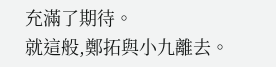充滿了期待。
就這般,鄭拓與小九離去。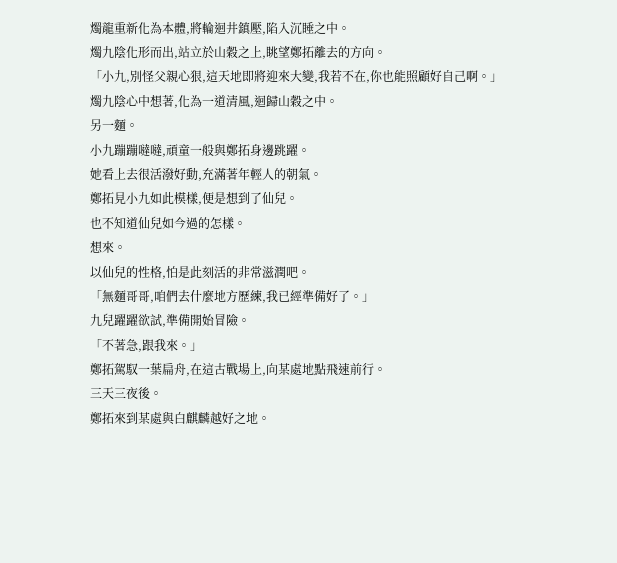燭龍重新化為本體,將輪迴井鎮壓,陷入沉睡之中。
燭九陰化形而出,站立於山穀之上,眺望鄭拓離去的方向。
「小九,別怪父親心狠,這天地即將迎來大變,我若不在,你也能照顧好自己啊。」
燭九陰心中想著,化為一道清風,迴歸山穀之中。
另一麵。
小九蹦蹦噠噠,頑童一般與鄭拓身邊跳躍。
她看上去很活潑好動,充滿著年輕人的朝氣。
鄭拓見小九如此模樣,便是想到了仙兒。
也不知道仙兒如今過的怎樣。
想來。
以仙兒的性格,怕是此刻活的非常滋潤吧。
「無麵哥哥,咱們去什麼地方歷練,我已經準備好了。」
九兒躍躍欲試,準備開始冒險。
「不著急,跟我來。」
鄭拓駕馭一葉扁舟,在這古戰場上,向某處地點飛速前行。
三天三夜後。
鄭拓來到某處與白麒麟越好之地。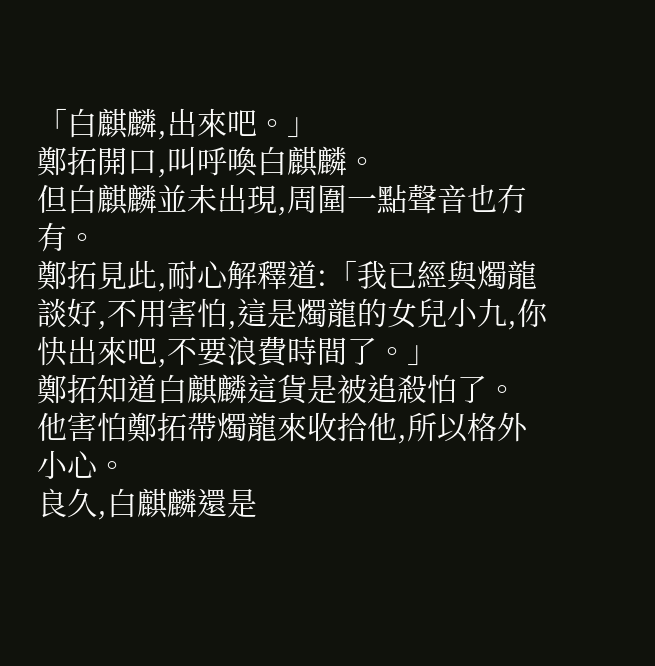「白麒麟,出來吧。」
鄭拓開口,叫呼喚白麒麟。
但白麒麟並未出現,周圍一點聲音也冇有。
鄭拓見此,耐心解釋道:「我已經與燭龍談好,不用害怕,這是燭龍的女兒小九,你快出來吧,不要浪費時間了。」
鄭拓知道白麒麟這貨是被追殺怕了。
他害怕鄭拓帶燭龍來收拾他,所以格外小心。
良久,白麒麟還是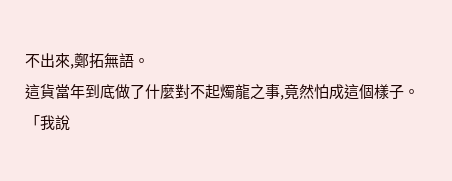不出來,鄭拓無語。
這貨當年到底做了什麼對不起燭龍之事,竟然怕成這個樣子。
「我說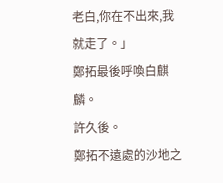老白,你在不出來,我就走了。」
鄭拓最後呼喚白麒麟。
許久後。
鄭拓不遠處的沙地之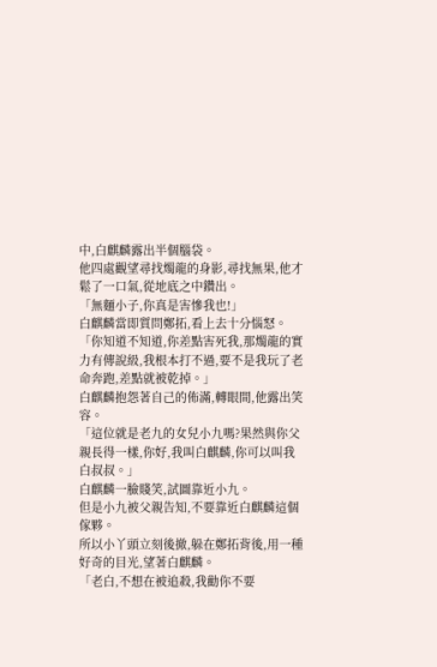中,白麒麟露出半個腦袋。
他四處觀望尋找燭龍的身影,尋找無果,他才鬆了一口氣,從地底之中鑽出。
「無麵小子,你真是害慘我也!」
白麒麟當即質問鄭拓,看上去十分惱怒。
「你知道不知道,你差點害死我,那燭龍的實力有傳說級,我根本打不過,要不是我玩了老命奔跑,差點就被乾掉。」
白麒麟抱怨著自己的佈滿,轉眼間,他露出笑容。
「這位就是老九的女兒小九嗎?果然與你父親長得一樣,你好,我叫白麒麟,你可以叫我白叔叔。」
白麒麟一臉賤笑,試圖靠近小九。
但是小九被父親告知,不要靠近白麒麟這個傢夥。
所以小丫頭立刻後撤,躲在鄭拓背後,用一種好奇的目光,望著白麒麟。
「老白,不想在被追殺,我勸你不要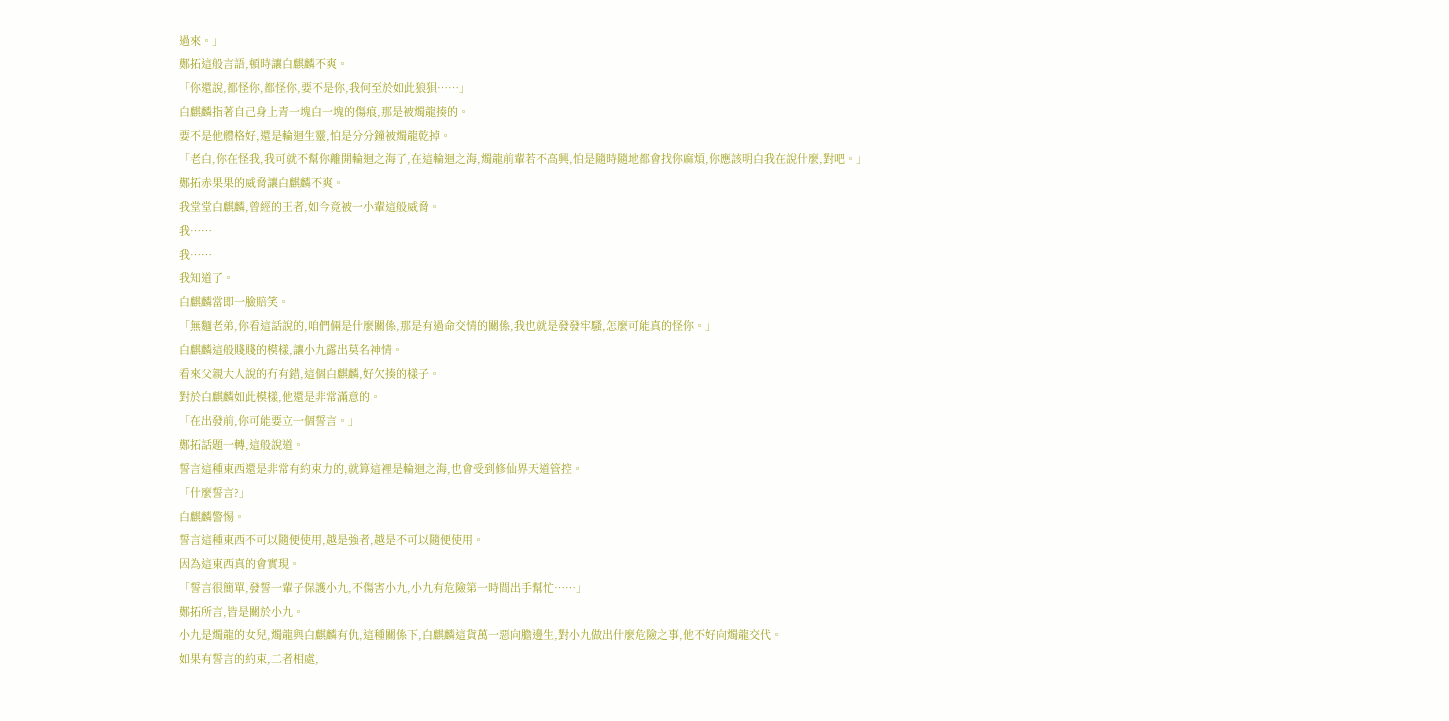過來。」
鄭拓這般言語,頓時讓白麒麟不爽。
「你還說,都怪你,都怪你,要不是你,我何至於如此狼狽……」
白麒麟指著自己身上青一塊白一塊的傷痕,那是被燭龍揍的。
要不是他體格好,還是輪迴生靈,怕是分分鐘被燭龍乾掉。
「老白,你在怪我,我可就不幫你離開輪迴之海了,在這輪迴之海,燭龍前輩若不高興,怕是隨時隨地都會找你麻煩,你應該明白我在說什麼,對吧。」
鄭拓赤果果的威脅讓白麒麟不爽。
我堂堂白麒麟,曾經的王者,如今竟被一小輩這般威脅。
我……
我……
我知道了。
白麒麟當即一臉賠笑。
「無麵老弟,你看這話說的,咱們倆是什麼關係,那是有過命交情的關係,我也就是發發牢騷,怎麼可能真的怪你。」
白麒麟這般賤賤的模樣,讓小九露出莫名神情。
看來父親大人說的冇有錯,這個白麒麟,好欠揍的樣子。
對於白麒麟如此模樣,他還是非常滿意的。
「在出發前,你可能要立一個誓言。」
鄭拓話題一轉,這般說道。
誓言這種東西還是非常有約束力的,就算這裡是輪迴之海,也會受到修仙界天道管控。
「什麼誓言?」
白麒麟警惕。
誓言這種東西不可以隨便使用,越是強者,越是不可以隨便使用。
因為這東西真的會實現。
「誓言很簡單,發誓一輩子保護小九,不傷害小九,小九有危險第一時間出手幫忙……」
鄭拓所言,皆是關於小九。
小九是燭龍的女兒,燭龍與白麒麟有仇,這種關係下,白麒麟這貨萬一惡向膽邊生,對小九做出什麼危險之事,他不好向燭龍交代。
如果有誓言的約束,二者相處,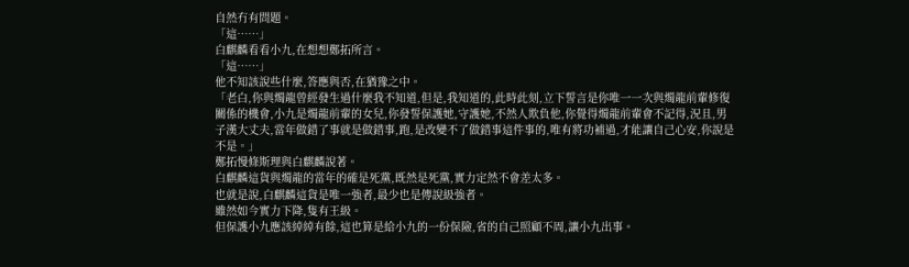自然冇有問題。
「這……」
白麒麟看看小九,在想想鄭拓所言。
「這……」
他不知該說些什麼,答應與否,在猶豫之中。
「老白,你與燭龍曾經發生過什麼我不知道,但是,我知道的,此時此刻,立下誓言是你唯一一次與燭龍前輩修復關係的機會,小九是燭龍前輩的女兒,你發誓保護她,守護她,不然人欺負他,你覺得燭龍前輩會不記得,況且,男子漢大丈夫,當年做錯了事就是做錯事,跑,是改變不了做錯事這件事的,唯有將功補過,才能讓自己心安,你說是不是。」
鄭拓慢條斯理與白麒麟說著。
白麒麟這貨與燭龍的當年的確是死黨,既然是死黨,實力定然不會差太多。
也就是說,白麒麟這貨是唯一強者,最少也是傳說級強者。
雖然如今實力下降,隻有王級。
但保護小九應該綽綽有餘,這也算是給小九的一份保險,省的自己照顧不周,讓小九出事。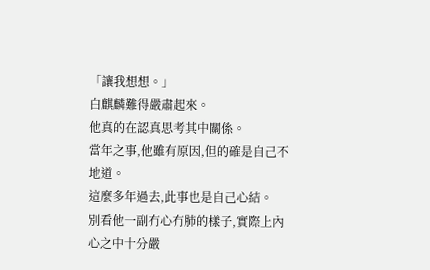「讓我想想。」
白麒麟難得嚴肅起來。
他真的在認真思考其中關係。
當年之事,他雖有原因,但的確是自己不地道。
這麼多年過去,此事也是自己心結。
別看他一副冇心冇肺的樣子,實際上內心之中十分嚴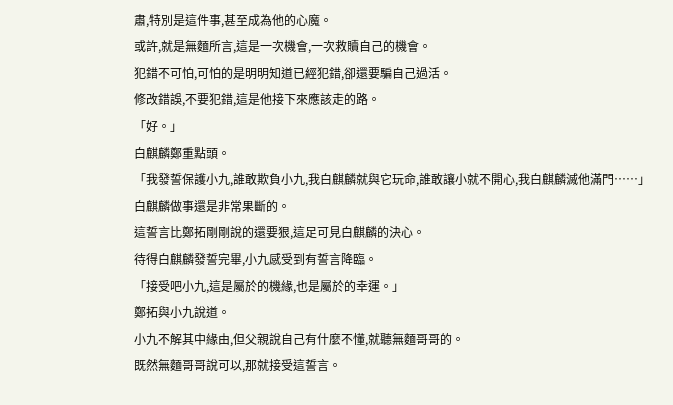肅,特別是這件事,甚至成為他的心魔。
或許,就是無麵所言,這是一次機會,一次救贖自己的機會。
犯錯不可怕,可怕的是明明知道已經犯錯,卻還要騙自己過活。
修改錯誤,不要犯錯,這是他接下來應該走的路。
「好。」
白麒麟鄭重點頭。
「我發誓保護小九,誰敢欺負小九,我白麒麟就與它玩命,誰敢讓小就不開心,我白麒麟滅他滿門……」
白麒麟做事還是非常果斷的。
這誓言比鄭拓剛剛說的還要狠,這足可見白麒麟的決心。
待得白麒麟發誓完畢,小九感受到有誓言降臨。
「接受吧小九,這是屬於的機緣,也是屬於的幸運。」
鄭拓與小九說道。
小九不解其中緣由,但父親說自己有什麼不懂,就聽無麵哥哥的。
既然無麵哥哥說可以,那就接受這誓言。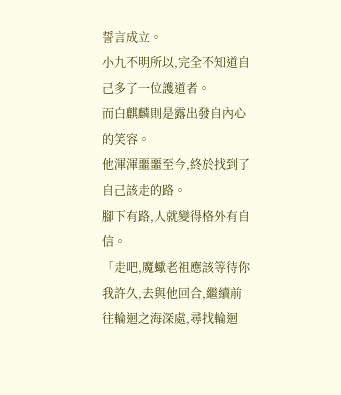誓言成立。
小九不明所以,完全不知道自己多了一位護道者。
而白麒麟則是露出發自內心的笑容。
他渾渾噩噩至今,終於找到了自己該走的路。
腳下有路,人就變得格外有自信。
「走吧,魔蠍老祖應該等待你我許久,去與他回合,繼續前往輪迴之海深處,尋找輪迴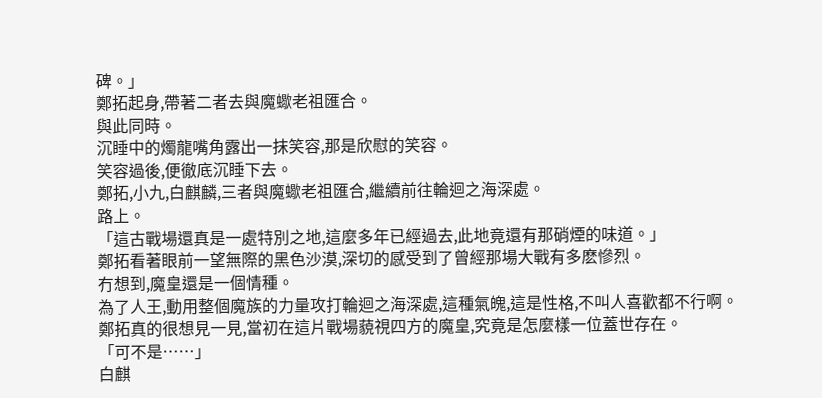碑。」
鄭拓起身,帶著二者去與魔蠍老祖匯合。
與此同時。
沉睡中的燭龍嘴角露出一抹笑容,那是欣慰的笑容。
笑容過後,便徹底沉睡下去。
鄭拓,小九,白麒麟,三者與魔蠍老祖匯合,繼續前往輪迴之海深處。
路上。
「這古戰場還真是一處特別之地,這麼多年已經過去,此地竟還有那硝煙的味道。」
鄭拓看著眼前一望無際的黑色沙漠,深切的感受到了曾經那場大戰有多麽慘烈。
冇想到,魔皇還是一個情種。
為了人王,動用整個魔族的力量攻打輪迴之海深處,這種氣魄,這是性格,不叫人喜歡都不行啊。
鄭拓真的很想見一見,當初在這片戰場藐視四方的魔皇,究竟是怎麼樣一位蓋世存在。
「可不是……」
白麒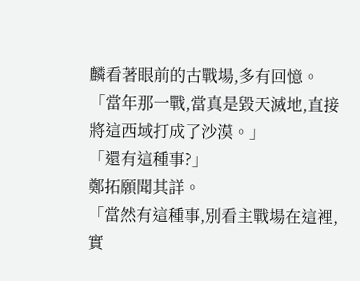麟看著眼前的古戰場,多有回憶。
「當年那一戰,當真是毀天滅地,直接將這西域打成了沙漠。」
「還有這種事?」
鄭拓願聞其詳。
「當然有這種事,別看主戰場在這裡,實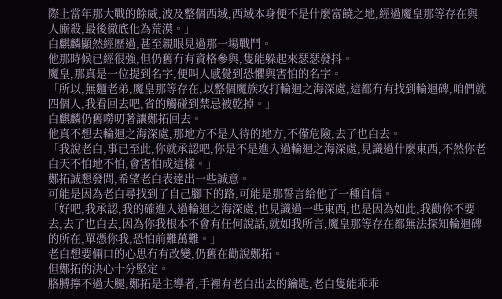際上當年那大戰的餘威,波及整個西域,西域本身便不是什麼富饒之地,經過魔皇那等存在與人廝殺,最後徹底化為荒漠。」
白麒麟顯然經歷過,甚至親眼見過那一場戰鬥。
他那時候已經很強,但仍舊冇有資格參與,隻能躲起來瑟瑟發抖。
魔皇,那真是一位提到名字,便叫人感覺到恐懼與害怕的名字。
「所以,無麵老弟,魔皇那等存在,以整個魔族攻打輪迴之海深處,這都冇有找到輪迴碑,咱們就四個人,我看回去吧,省的觸碰到禁忌被乾掉。」
白麒麟仍舊嘮叨著讓鄭拓回去。
他真不想去輪迴之海深處,那地方不是人待的地方,不僅危險,去了也白去。
「我說老白,事已至此,你就承認吧,你是不是進入過輪迴之海深處,見識過什麼東西,不然你老白天不怕地不怕,會害怕成這樣。」
鄭拓誠懇發問,希望老白表達出一些誠意。
可能是因為老白尋找到了自己腳下的路,可能是那誓言給他了一種自信。
「好吧,我承認,我的確進入過輪迴之海深處,也見識過一些東西,也是因為如此,我勸你不要去,去了也白去,因為你我根本不會有任何說話,就如我所言,魔皇那等存在都無法探知輪迴碑的所在,單憑你我,恐怕前難萬難。」
老白想要倆口的心思冇有改變,仍舊在勸說鄭拓。
但鄭拓的決心十分堅定。
胳膊擰不過大腿,鄭拓是主導者,手裡有老白出去的鑰匙,老白隻能乖乖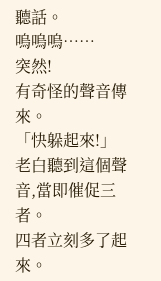聽話。
嗚嗚嗚……
突然!
有奇怪的聲音傳來。
「快躲起來!」
老白聽到這個聲音,當即催促三者。
四者立刻多了起來。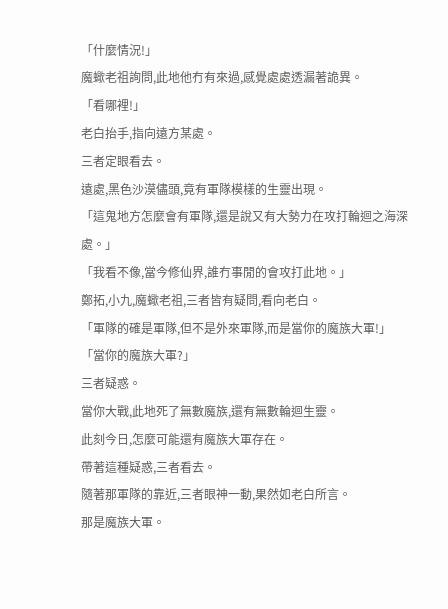「什麼情況!」
魔蠍老祖詢問,此地他冇有來過,感覺處處透漏著詭異。
「看哪裡!」
老白抬手,指向遠方某處。
三者定眼看去。
遠處,黑色沙漠儘頭,竟有軍隊模樣的生靈出現。
「這鬼地方怎麼會有軍隊,還是說又有大勢力在攻打輪迴之海深處。」
「我看不像,當今修仙界,誰冇事閒的會攻打此地。」
鄭拓,小九,魔蠍老祖,三者皆有疑問,看向老白。
「軍隊的確是軍隊,但不是外來軍隊,而是當你的魔族大軍!」
「當你的魔族大軍?」
三者疑惑。
當你大戰,此地死了無數魔族,還有無數輪迴生靈。
此刻今日,怎麼可能還有魔族大軍存在。
帶著這種疑惑,三者看去。
隨著那軍隊的靠近,三者眼神一動,果然如老白所言。
那是魔族大軍。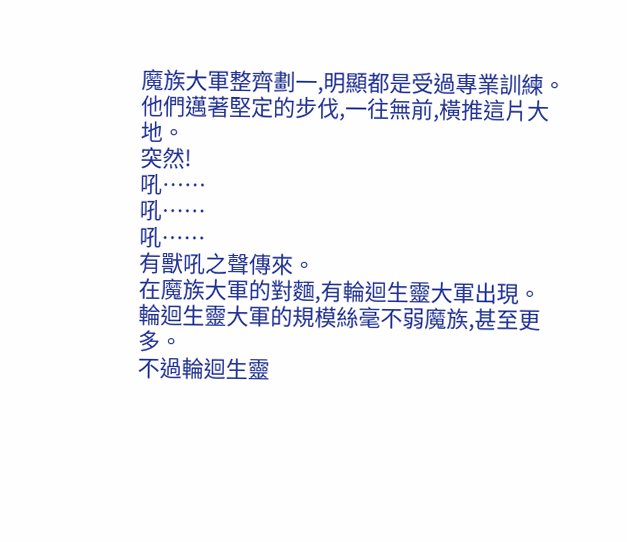魔族大軍整齊劃一,明顯都是受過專業訓練。
他們邁著堅定的步伐,一往無前,橫推這片大地。
突然!
吼……
吼……
吼……
有獸吼之聲傳來。
在魔族大軍的對麵,有輪迴生靈大軍出現。
輪迴生靈大軍的規模絲毫不弱魔族,甚至更多。
不過輪迴生靈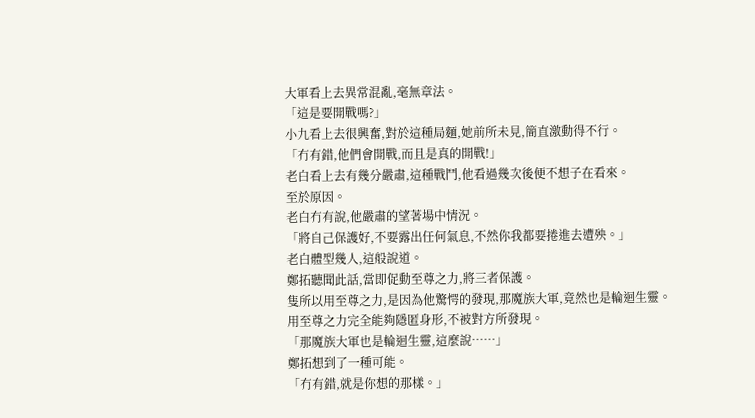大軍看上去異常混亂,毫無章法。
「這是要開戰嗎?」
小九看上去很興奮,對於這種局麵,她前所未見,簡直激動得不行。
「冇有錯,他們會開戰,而且是真的開戰!」
老白看上去有幾分嚴肅,這種戰鬥,他看過幾次後便不想子在看來。
至於原因。
老白冇有說,他嚴肅的望著場中情況。
「將自己保護好,不要露出任何氣息,不然你我都要捲進去遭殃。」
老白體型幾人,這般說道。
鄭拓聽聞此話,當即促動至尊之力,將三者保護。
隻所以用至尊之力,是因為他驚愕的發現,那魔族大軍,竟然也是輪迴生靈。
用至尊之力完全能夠隱匿身形,不被對方所發現。
「那魔族大軍也是輪迴生靈,這麼說……」
鄭拓想到了一種可能。
「冇有錯,就是你想的那樣。」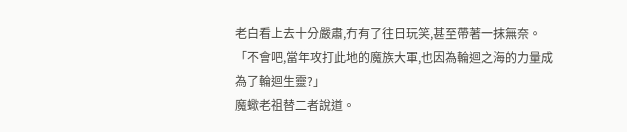老白看上去十分嚴肅,冇有了往日玩笑,甚至帶著一抹無奈。
「不會吧,當年攻打此地的魔族大軍,也因為輪迴之海的力量成為了輪迴生靈?」
魔蠍老祖替二者說道。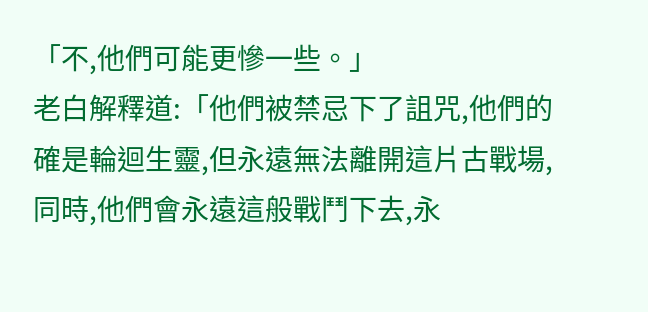「不,他們可能更慘一些。」
老白解釋道:「他們被禁忌下了詛咒,他們的確是輪迴生靈,但永遠無法離開這片古戰場,同時,他們會永遠這般戰鬥下去,永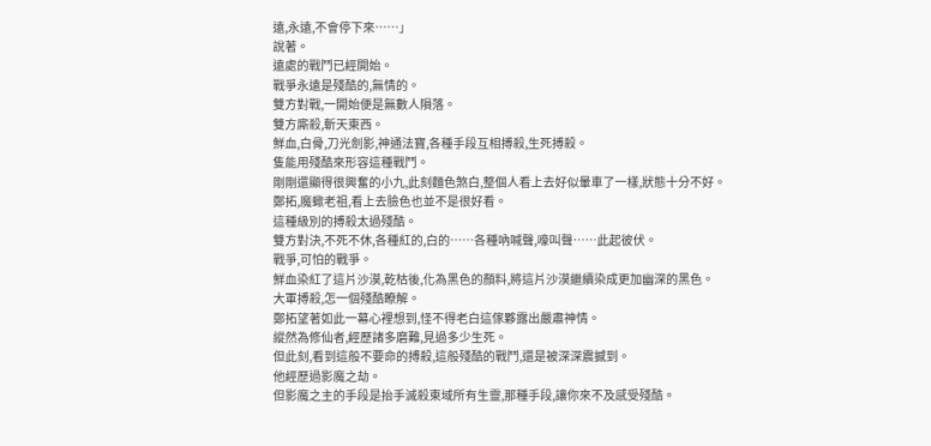遠,永遠,不會停下來……」
說著。
遠處的戰鬥已經開始。
戰爭永遠是殘酷的,無情的。
雙方對戰,一開始便是無數人隕落。
雙方廝殺,斬天東西。
鮮血,白骨,刀光劍影,神通法寶,各種手段互相搏殺,生死搏殺。
隻能用殘酷來形容這種戰鬥。
剛剛還顯得很興奮的小九,此刻麵色煞白,整個人看上去好似暈車了一樣,狀態十分不好。
鄭拓,魔蠍老祖,看上去臉色也並不是很好看。
這種級別的搏殺太過殘酷。
雙方對決,不死不休,各種紅的,白的……各種吶喊聲,嚎叫聲……此起彼伏。
戰爭,可怕的戰爭。
鮮血染紅了這片沙漠,乾枯後,化為黑色的顏料,將這片沙漠繼續染成更加幽深的黑色。
大軍搏殺,怎一個殘酷瞭解。
鄭拓望著如此一幕心裡想到,怪不得老白這傢夥露出嚴肅神情。
縱然為修仙者,經歷諸多磨難,見過多少生死。
但此刻,看到這般不要命的搏殺,這般殘酷的戰鬥,還是被深深震撼到。
他經歷過影魔之劫。
但影魔之主的手段是抬手滅殺東域所有生靈,那種手段,讓你來不及感受殘酷。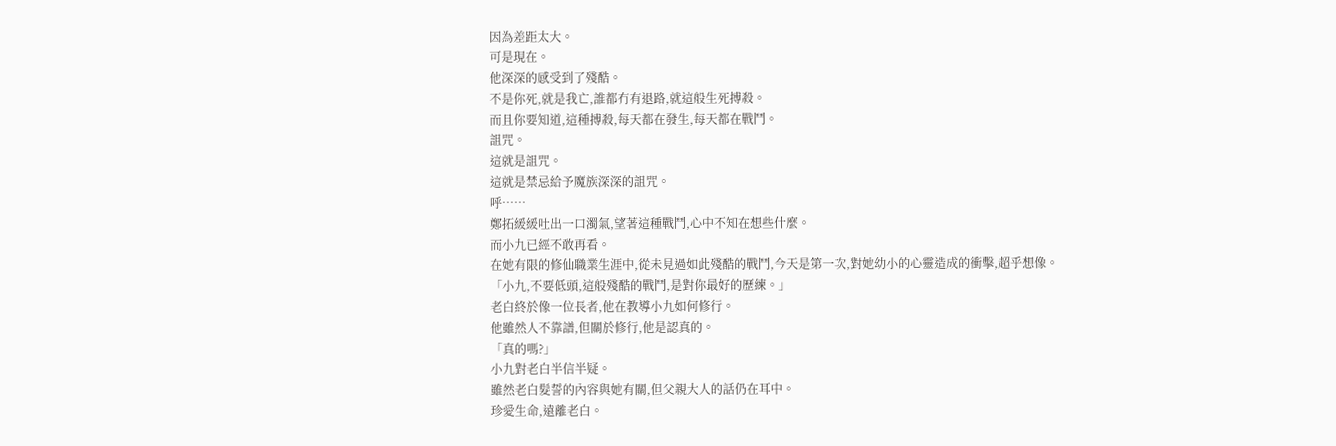因為差距太大。
可是現在。
他深深的感受到了殘酷。
不是你死,就是我亡,誰都冇有退路,就這般生死搏殺。
而且你要知道,這種搏殺,每天都在發生,每天都在戰鬥。
詛咒。
這就是詛咒。
這就是禁忌給予魔族深深的詛咒。
呼……
鄭拓緩緩吐出一口濁氣,望著這種戰鬥,心中不知在想些什麼。
而小九已經不敢再看。
在她有限的修仙職業生涯中,從未見過如此殘酷的戰鬥,今天是第一次,對她幼小的心靈造成的衝擊,超乎想像。
「小九,不要低頭,這般殘酷的戰鬥,是對你最好的歷練。」
老白終於像一位長者,他在教導小九如何修行。
他雖然人不靠譜,但關於修行,他是認真的。
「真的嗎?」
小九對老白半信半疑。
雖然老白髮誓的內容與她有關,但父親大人的話仍在耳中。
珍愛生命,遠離老白。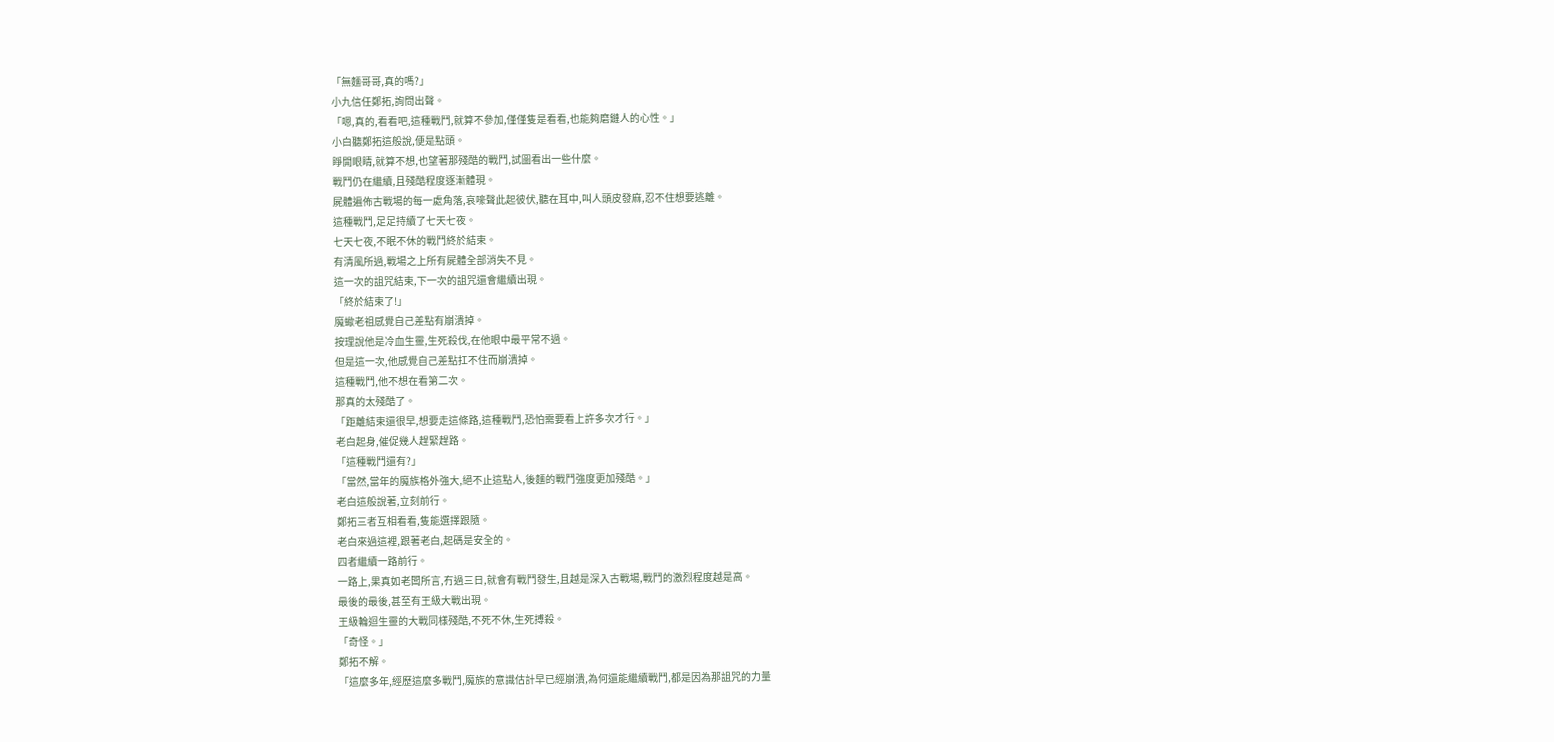「無麵哥哥,真的嗎?」
小九信任鄭拓,詢問出聲。
「嗯,真的,看看吧,這種戰鬥,就算不參加,僅僅隻是看看,也能夠磨鏈人的心性。」
小白聽鄭拓這般說,便是點頭。
睜開眼睛,就算不想,也望著那殘酷的戰鬥,試圖看出一些什麼。
戰鬥仍在繼續,且殘酷程度逐漸體現。
屍體遍佈古戰場的每一處角落,哀嚎聲此起彼伏,聽在耳中,叫人頭皮發麻,忍不住想要逃離。
這種戰鬥,足足持續了七天七夜。
七天七夜,不眠不休的戰鬥終於結束。
有清風所過,戰場之上所有屍體全部消失不見。
這一次的詛咒結束,下一次的詛咒還會繼續出現。
「終於結束了!」
魔蠍老祖感覺自己差點有崩潰掉。
按理說他是冷血生靈,生死殺伐,在他眼中最平常不過。
但是這一次,他感覺自己差點扛不住而崩潰掉。
這種戰鬥,他不想在看第二次。
那真的太殘酷了。
「距離結束還很早,想要走這條路,這種戰鬥,恐怕需要看上許多次才行。」
老白起身,催促幾人趕緊趕路。
「這種戰鬥還有?」
「當然,當年的魔族格外強大,絕不止這點人,後麵的戰鬥強度更加殘酷。」
老白這般說著,立刻前行。
鄭拓三者互相看看,隻能選擇跟隨。
老白來過這裡,跟著老白,起碼是安全的。
四者繼續一路前行。
一路上,果真如老闆所言,冇過三日,就會有戰鬥發生,且越是深入古戰場,戰鬥的激烈程度越是高。
最後的最後,甚至有王級大戰出現。
王級輪迴生靈的大戰同樣殘酷,不死不休,生死搏殺。
「奇怪。」
鄭拓不解。
「這麼多年,經歷這麼多戰鬥,魔族的意識估計早已經崩潰,為何還能繼續戰鬥,都是因為那詛咒的力量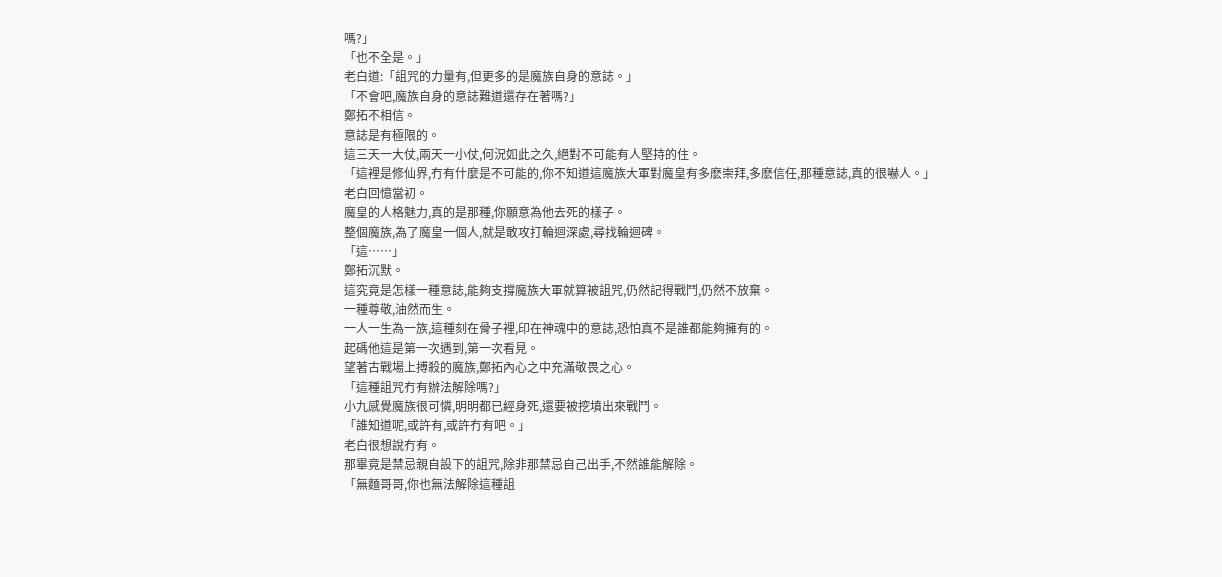嗎?」
「也不全是。」
老白道:「詛咒的力量有,但更多的是魔族自身的意誌。」
「不會吧,魔族自身的意誌難道還存在著嗎?」
鄭拓不相信。
意誌是有極限的。
這三天一大仗,兩天一小仗,何況如此之久,絕對不可能有人堅持的住。
「這裡是修仙界,冇有什麼是不可能的,你不知道這魔族大軍對魔皇有多麽崇拜,多麽信任,那種意誌,真的很嚇人。」
老白回憶當初。
魔皇的人格魅力,真的是那種,你願意為他去死的樣子。
整個魔族,為了魔皇一個人,就是敢攻打輪迴深處,尋找輪迴碑。
「這……」
鄭拓沉默。
這究竟是怎樣一種意誌,能夠支撐魔族大軍就算被詛咒,仍然記得戰鬥,仍然不放棄。
一種尊敬,油然而生。
一人一生為一族,這種刻在骨子裡,印在神魂中的意誌,恐怕真不是誰都能夠擁有的。
起碼他這是第一次遇到,第一次看見。
望著古戰場上搏殺的魔族,鄭拓內心之中充滿敬畏之心。
「這種詛咒冇有辦法解除嗎?」
小九感覺魔族很可憐,明明都已經身死,還要被挖墳出來戰鬥。
「誰知道呢,或許有,或許冇有吧。」
老白很想說冇有。
那畢竟是禁忌親自設下的詛咒,除非那禁忌自己出手,不然誰能解除。
「無麵哥哥,你也無法解除這種詛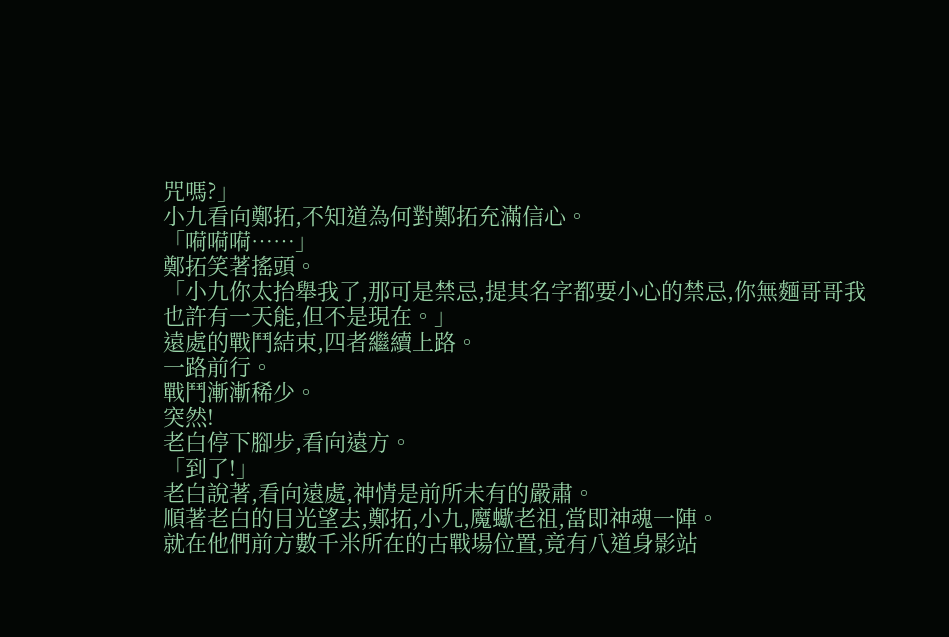咒嗎?」
小九看向鄭拓,不知道為何對鄭拓充滿信心。
「嗬嗬嗬……」
鄭拓笑著搖頭。
「小九你太抬舉我了,那可是禁忌,提其名字都要小心的禁忌,你無麵哥哥我也許有一天能,但不是現在。」
遠處的戰鬥結束,四者繼續上路。
一路前行。
戰鬥漸漸稀少。
突然!
老白停下腳步,看向遠方。
「到了!」
老白說著,看向遠處,神情是前所未有的嚴肅。
順著老白的目光望去,鄭拓,小九,魔蠍老祖,當即神魂一陣。
就在他們前方數千米所在的古戰場位置,竟有八道身影站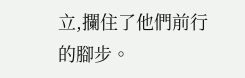立,攔住了他們前行的腳步。